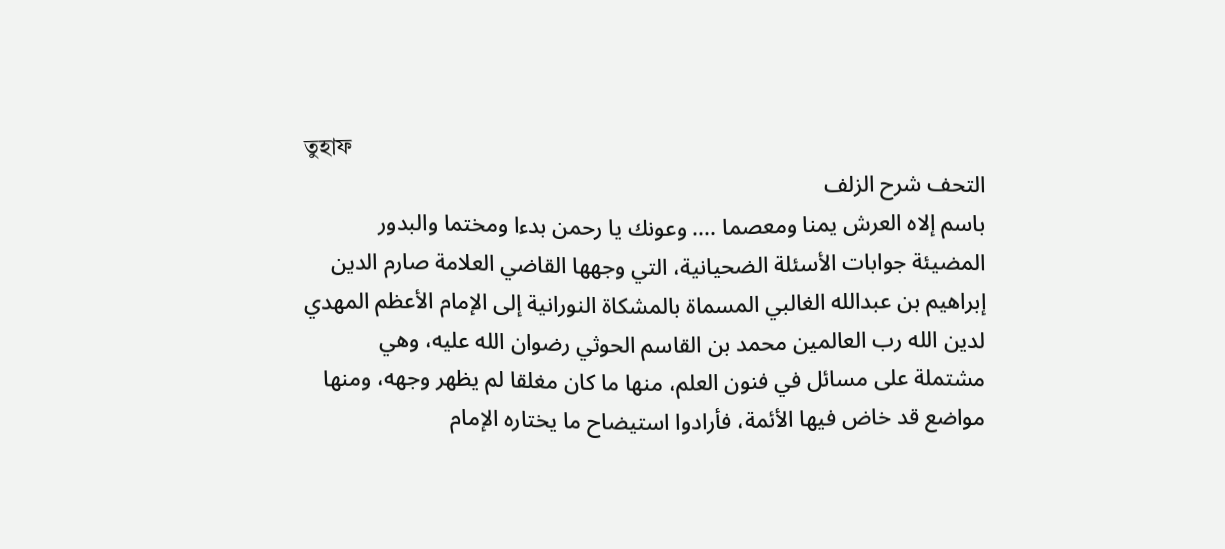তুহাফ
التحف شرح الزلف
باسم إلاه العرش يمنا ومعصما .... وعونك يا رحمن بدءا ومختما والبدور المضيئة جوابات الأسئلة الضحيانية، التي وجهها القاضي العلامة صارم الدين إبراهيم بن عبدالله الغالبي المسماة بالمشكاة النورانية إلى الإمام الأعظم المهدي لدين الله رب العالمين محمد بن القاسم الحوثي رضوان الله عليه، وهي مشتملة على مسائل في فنون العلم، منها ما كان مغلقا لم يظهر وجهه، ومنها مواضع قد خاض فيها الأئمة، فأرادوا استيضاح ما يختاره الإمام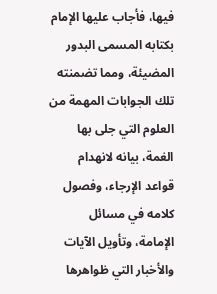فيها، فأجاب عليها الإمام بكتابه المسمى البدور المضيئة، ومما تضمنته تلك الجوابات المهمة من العلوم التي جلى بها الغمة، بيانه لانهدام قواعد الإرجاء، وفصول كلامه في مسائل الإمامة، وتأويل الآيات والأخبار التي ظواهرها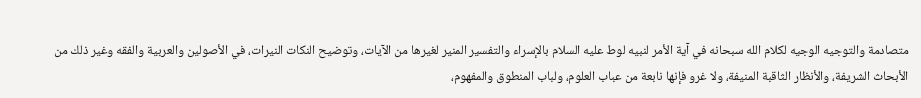متصادمة والتوجيه الوجيه لكلام الله سبحانه في آية الأمر لنبيه لوط عليه السلام بالإسراء والتفسير المنير لغيرها من الآيات، وتوضيح النكات النيرات، في الأصولين والعربية والفقه وغير ذلك من الأبحاث الشريفة، والأنظار الثاقبة المنيفة، ولا غرو فإنها نابعة من عباب العلوم، ولباب المنطوق والمفهوم،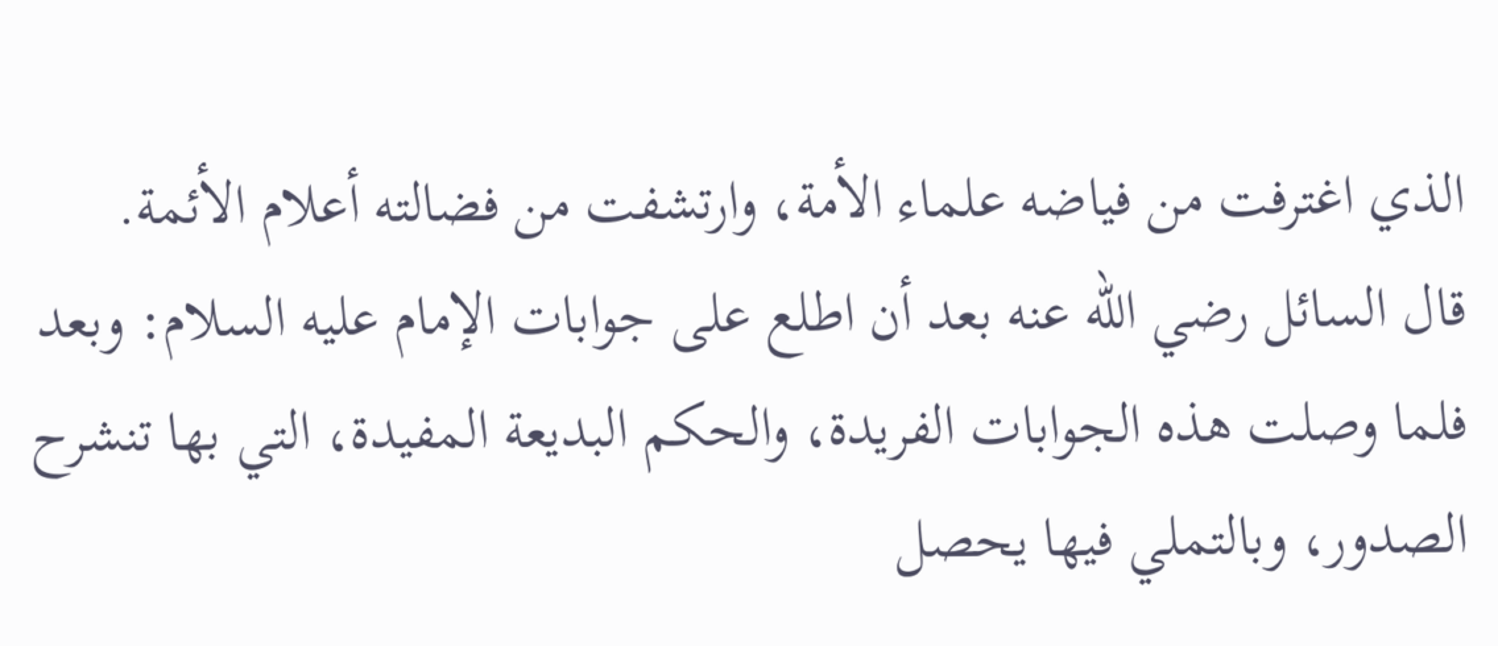الذي اغترفت من فياضه علماء الأمة، وارتشفت من فضالته أعلام الأئمة.
قال السائل رضي الله عنه بعد أن اطلع على جوابات الإمام عليه السلام: وبعد فلما وصلت هذه الجوابات الفريدة، والحكم البديعة المفيدة، التي بها تنشرح الصدور، وبالتملي فيها يحصل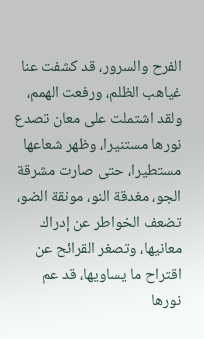الفرح والسرور، قد كشفت عنا غياهب الظلم، ورفعت الهمم، ولقد اشتملت على معان تصدع نورها مستنيرا، وظهر شعاعها مستطيرا، حتى صارت مشرقة الجو، مغدقة النو، مونقة الضو، تضعف الخواطر عن إدراك معانيها، وتصغر القرائح عن اقتراح ما يساويها، قد عم نورها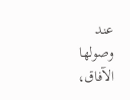عند وصولها الآفاق،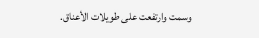وسمت وارتفعت على طويلات الأعناق.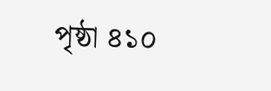পৃষ্ঠা ৪১০